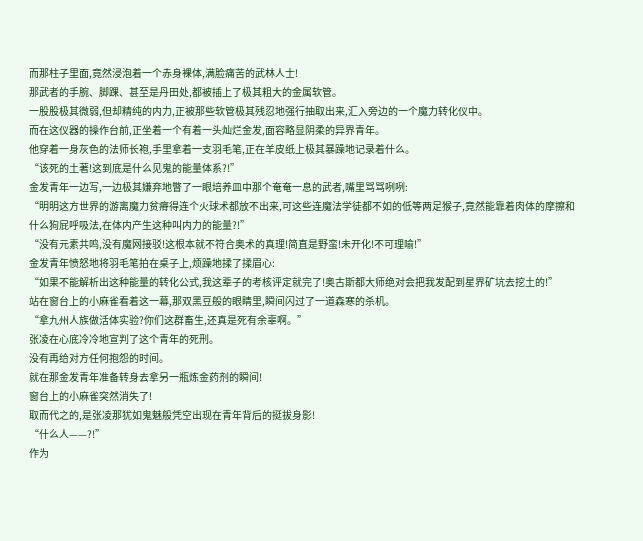而那柱子里面,竟然浸泡着一个赤身裸体,满脸痛苦的武林人士!
那武者的手腕、脚踝、甚至是丹田处,都被插上了极其粗大的金属软管。
一股股极其微弱,但却精纯的内力,正被那些软管极其残忍地强行抽取出来,汇入旁边的一个魔力转化仪中。
而在这仪器的操作台前,正坐着一个有着一头灿烂金发,面容略显阴柔的异界青年。
他穿着一身灰色的法师长袍,手里拿着一支羽毛笔,正在羊皮纸上极其暴躁地记录着什么。
“该死的土著!这到底是什么见鬼的能量体系?!”
金发青年一边写,一边极其嫌弃地瞥了一眼培养皿中那个奄奄一息的武者,嘴里骂骂咧咧:
“明明这方世界的游离魔力贫瘠得连个火球术都放不出来,可这些连魔法学徒都不如的低等两足猴子,竟然能靠着肉体的摩擦和什么狗屁呼吸法,在体内产生这种叫内力的能量?!”
“没有元素共鸣,没有魔网接驳!这根本就不符合奥术的真理!简直是野蛮!未开化!不可理喻!”
金发青年愤怒地将羽毛笔拍在桌子上,烦躁地揉了揉眉心:
“如果不能解析出这种能量的转化公式,我这辈子的考核评定就完了!奥古斯都大师绝对会把我发配到星界矿坑去挖土的!”
站在窗台上的小麻雀看着这一幕,那双黑豆般的眼睛里,瞬间闪过了一道森寒的杀机。
“拿九州人族做活体实验?你们这群畜生,还真是死有余辜啊。”
张凌在心底冷冷地宣判了这个青年的死刑。
没有再给对方任何抱怨的时间。
就在那金发青年准备转身去拿另一瓶炼金药剂的瞬间!
窗台上的小麻雀突然消失了!
取而代之的,是张凌那犹如鬼魅般凭空出现在青年背后的挺拔身影!
“什么人——?!”
作为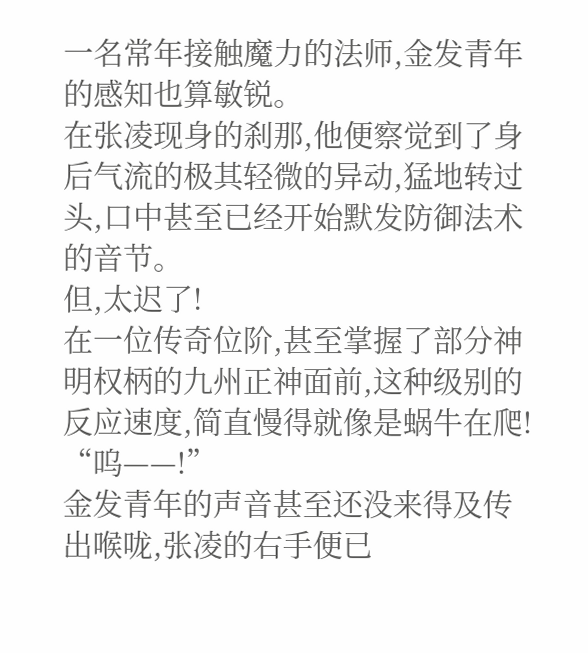一名常年接触魔力的法师,金发青年的感知也算敏锐。
在张凌现身的刹那,他便察觉到了身后气流的极其轻微的异动,猛地转过头,口中甚至已经开始默发防御法术的音节。
但,太迟了!
在一位传奇位阶,甚至掌握了部分神明权柄的九州正神面前,这种级别的反应速度,简直慢得就像是蜗牛在爬!
“呜——!”
金发青年的声音甚至还没来得及传出喉咙,张凌的右手便已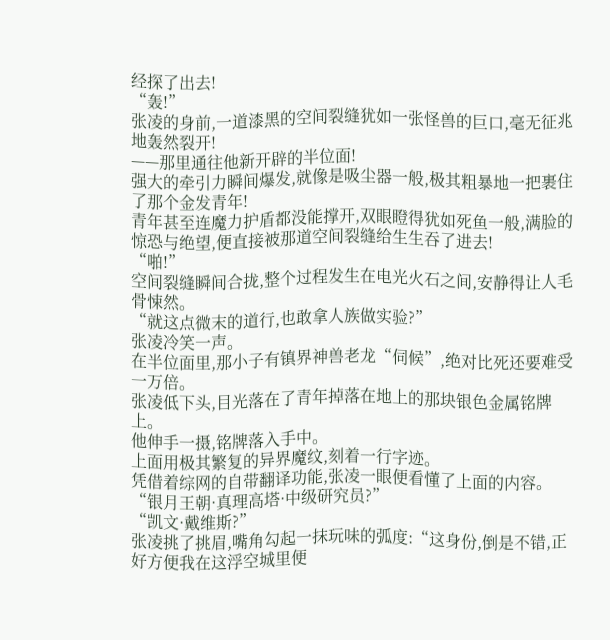经探了出去!
“轰!”
张凌的身前,一道漆黑的空间裂缝犹如一张怪兽的巨口,毫无征兆地轰然裂开!
——那里通往他新开辟的半位面!
强大的牵引力瞬间爆发,就像是吸尘器一般,极其粗暴地一把裹住了那个金发青年!
青年甚至连魔力护盾都没能撑开,双眼瞪得犹如死鱼一般,满脸的惊恐与绝望,便直接被那道空间裂缝给生生吞了进去!
“啪!”
空间裂缝瞬间合拢,整个过程发生在电光火石之间,安静得让人毛骨悚然。
“就这点微末的道行,也敢拿人族做实验?”
张凌冷笑一声。
在半位面里,那小子有镇界神兽老龙“伺候”,绝对比死还要难受一万倍。
张凌低下头,目光落在了青年掉落在地上的那块银色金属铭牌上。
他伸手一摄,铭牌落入手中。
上面用极其繁复的异界魔纹,刻着一行字迹。
凭借着综网的自带翻译功能,张凌一眼便看懂了上面的内容。
“银月王朝·真理高塔·中级研究员?”
“凯文·戴维斯?”
张凌挑了挑眉,嘴角勾起一抹玩味的弧度:“这身份,倒是不错,正好方便我在这浮空城里便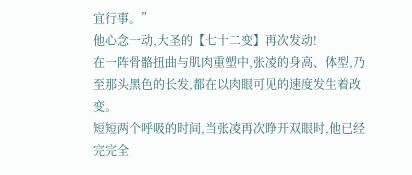宜行事。”
他心念一动,大圣的【七十二变】再次发动!
在一阵骨骼扭曲与肌肉重塑中,张凌的身高、体型,乃至那头黑色的长发,都在以肉眼可见的速度发生着改变。
短短两个呼吸的时间,当张凌再次睁开双眼时,他已经完完全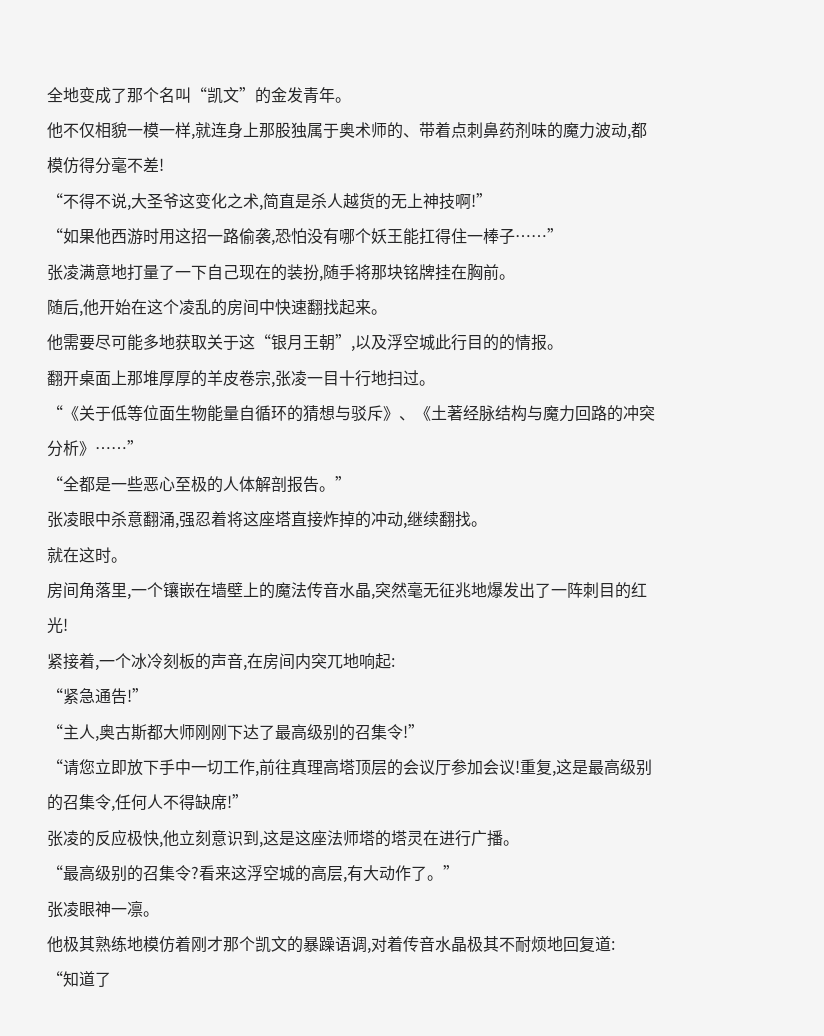全地变成了那个名叫“凯文”的金发青年。
他不仅相貌一模一样,就连身上那股独属于奥术师的、带着点刺鼻药剂味的魔力波动,都模仿得分毫不差!
“不得不说,大圣爷这变化之术,简直是杀人越货的无上神技啊!”
“如果他西游时用这招一路偷袭,恐怕没有哪个妖王能扛得住一棒子……”
张凌满意地打量了一下自己现在的装扮,随手将那块铭牌挂在胸前。
随后,他开始在这个凌乱的房间中快速翻找起来。
他需要尽可能多地获取关于这“银月王朝”,以及浮空城此行目的的情报。
翻开桌面上那堆厚厚的羊皮卷宗,张凌一目十行地扫过。
“《关于低等位面生物能量自循环的猜想与驳斥》、《土著经脉结构与魔力回路的冲突分析》……”
“全都是一些恶心至极的人体解剖报告。”
张凌眼中杀意翻涌,强忍着将这座塔直接炸掉的冲动,继续翻找。
就在这时。
房间角落里,一个镶嵌在墙壁上的魔法传音水晶,突然毫无征兆地爆发出了一阵刺目的红光!
紧接着,一个冰冷刻板的声音,在房间内突兀地响起:
“紧急通告!”
“主人,奥古斯都大师刚刚下达了最高级别的召集令!”
“请您立即放下手中一切工作,前往真理高塔顶层的会议厅参加会议!重复,这是最高级别的召集令,任何人不得缺席!”
张凌的反应极快,他立刻意识到,这是这座法师塔的塔灵在进行广播。
“最高级别的召集令?看来这浮空城的高层,有大动作了。”
张凌眼神一凛。
他极其熟练地模仿着刚才那个凯文的暴躁语调,对着传音水晶极其不耐烦地回复道:
“知道了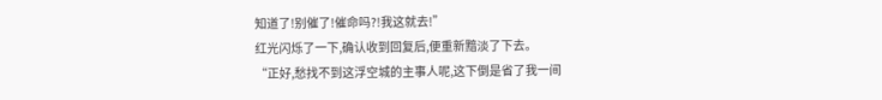知道了!别催了!催命吗?!我这就去!”
红光闪烁了一下,确认收到回复后,便重新黯淡了下去。
“正好,愁找不到这浮空城的主事人呢,这下倒是省了我一间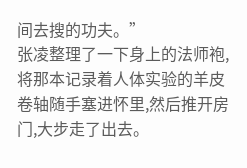间去搜的功夫。”
张凌整理了一下身上的法师袍,将那本记录着人体实验的羊皮卷轴随手塞进怀里,然后推开房门,大步走了出去。